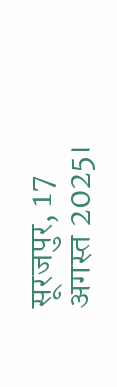सूरजपुर, 17 अगस्त 2025।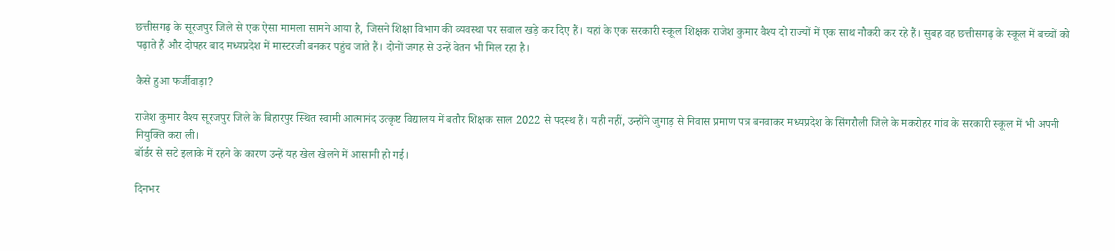छत्तीसगढ़ के सूरजपुर जिले से एक ऐसा मामला सामने आया है, जिसने शिक्षा विभाग की व्यवस्था पर सवाल खड़े कर दिए हैं। यहां के एक सरकारी स्कूल शिक्षक राजेश कुमार वैश्य दो राज्यों में एक साथ नौकरी कर रहे हैं। सुबह वह छत्तीसगढ़ के स्कूल में बच्चों को पढ़ाते हैं और दोपहर बाद मध्यप्रदेश में मास्टरजी बनकर पहुंच जाते हैं। दोनों जगह से उन्हें वेतन भी मिल रहा है।

कैसे हुआ फर्जीवाड़ा?

राजेश कुमार वैश्य सूरजपुर जिले के बिहारपुर स्थित स्वामी आत्मानंद उत्कृष्ट विद्यालय में बतौर शिक्षक साल 2022 से पदस्थ हैं। यही नहीं, उन्होंने जुगाड़ से निवास प्रमाण पत्र बनवाकर मध्यप्रदेश के सिंगरौली जिले के मकरोहर गांव के सरकारी स्कूल में भी अपनी नियुक्ति करा ली।
बॉर्डर से सटे इलाके में रहने के कारण उन्हें यह खेल खेलने में आसानी हो गई।

दिनभर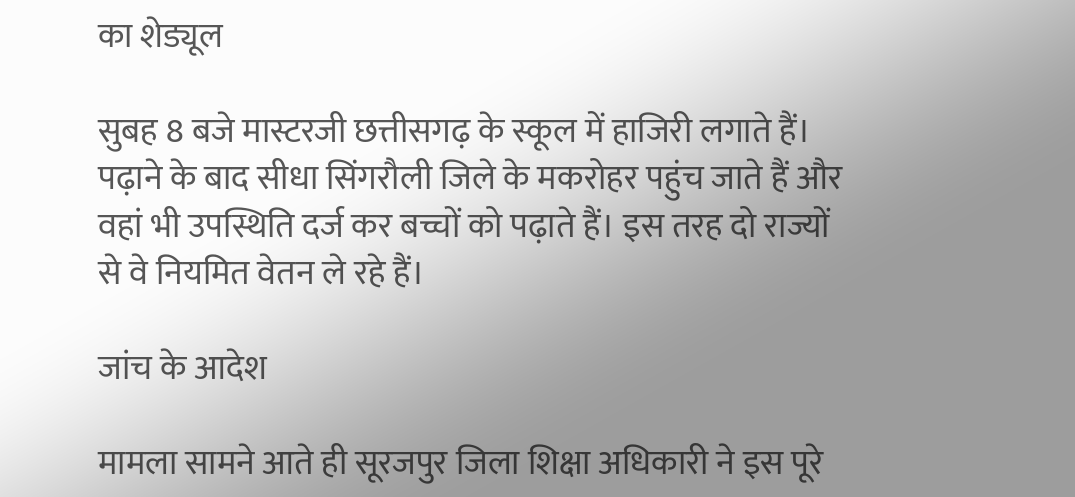का शेड्यूल

सुबह 8 बजे मास्टरजी छत्तीसगढ़ के स्कूल में हाजिरी लगाते हैं। पढ़ाने के बाद सीधा सिंगरौली जिले के मकरोहर पहुंच जाते हैं और वहां भी उपस्थिति दर्ज कर बच्चों को पढ़ाते हैं। इस तरह दो राज्यों से वे नियमित वेतन ले रहे हैं।

जांच के आदेश

मामला सामने आते ही सूरजपुर जिला शिक्षा अधिकारी ने इस पूरे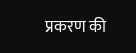प्रकरण की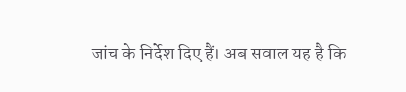जांच के निर्देश दिए हैं। अब सवाल यह है कि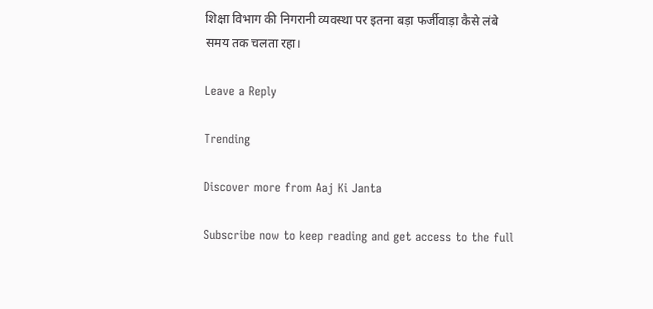शिक्षा विभाग की निगरानी व्यवस्था पर इतना बड़ा फर्जीवाड़ा कैसे लंबे समय तक चलता रहा।

Leave a Reply

Trending

Discover more from Aaj Ki Janta

Subscribe now to keep reading and get access to the full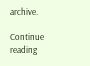archive.

Continue reading